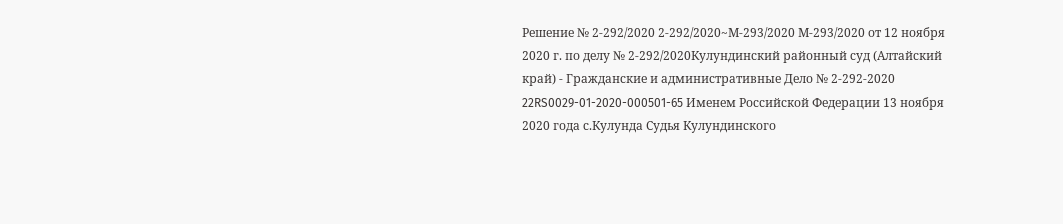Решение № 2-292/2020 2-292/2020~М-293/2020 М-293/2020 от 12 ноября 2020 г. по делу № 2-292/2020Кулундинский районный суд (Алтайский край) - Гражданские и административные Дело № 2-292-2020 22RS0029-01-2020-000501-65 Именем Российской Федерации 13 ноября 2020 года с.Кулунда Судья Кулундинского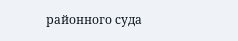районного суда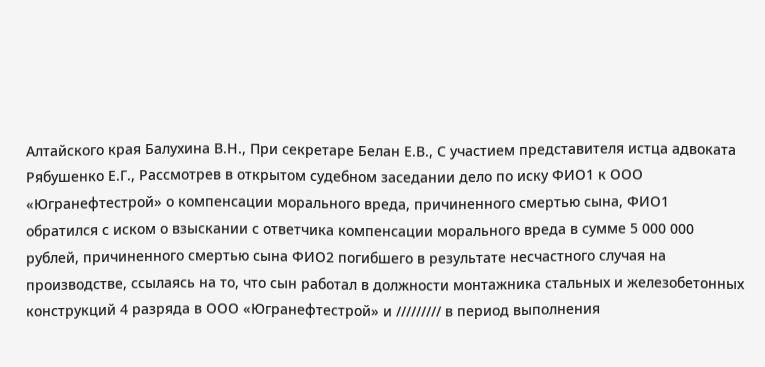Алтайского края Балухина В.Н., При секретаре Белан Е.В., С участием представителя истца адвоката Рябушенко Е.Г., Рассмотрев в открытом судебном заседании дело по иску ФИО1 к ООО «Югранефтестрой» о компенсации морального вреда, причиненного смертью сына, ФИО1 обратился с иском о взыскании с ответчика компенсации морального вреда в сумме 5 000 000 рублей, причиненного смертью сына ФИО2 погибшего в результате несчастного случая на производстве, ссылаясь на то, что сын работал в должности монтажника стальных и железобетонных конструкций 4 разряда в ООО «Югранефтестрой» и ///////// в период выполнения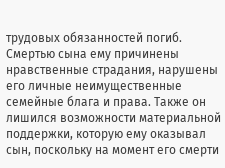трудовых обязанностей погиб. Смертью сына ему причинены нравственные страдания, нарушены его личные неимущественные семейные блага и права. Также он лишился возможности материальной поддержки, которую ему оказывал сын, поскольку на момент его смерти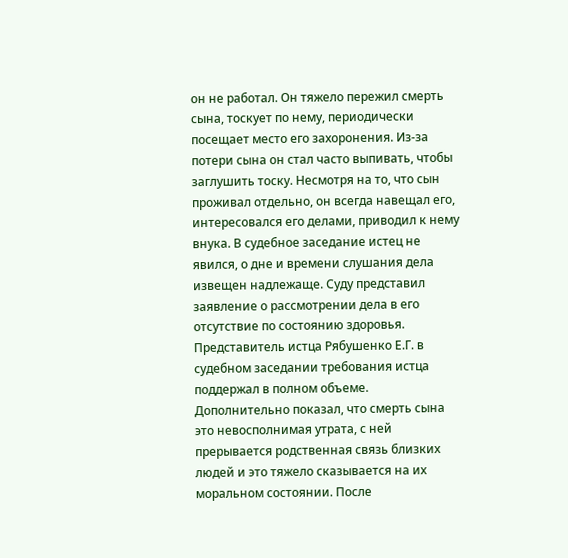он не работал. Он тяжело пережил смерть сына, тоскует по нему, периодически посещает место его захоронения. Из-за потери сына он стал часто выпивать, чтобы заглушить тоску. Несмотря на то, что сын проживал отдельно, он всегда навещал его, интересовался его делами, приводил к нему внука. В судебное заседание истец не явился, о дне и времени слушания дела извещен надлежаще. Суду представил заявление о рассмотрении дела в его отсутствие по состоянию здоровья. Представитель истца Рябушенко Е.Г. в судебном заседании требования истца поддержал в полном объеме. Дополнительно показал, что смерть сына это невосполнимая утрата, с ней прерывается родственная связь близких людей и это тяжело сказывается на их моральном состоянии. После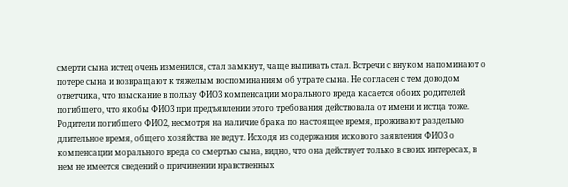смерти сына истец очень изменился, стал замкнут, чаще выпивать стал. Встречи с внуком напоминают о потере сына и возвращают к тяжелым воспоминаниям об утрате сына. Не согласен с тем доводом ответчика, что взыскание в пользу ФИО3 компенсации морального вреда касается обоих родителей погибшего, что якобы ФИО3 при предъявлении этого требования действовала от имени и истца тоже. Родители погибшего ФИО2, несмотря на наличие брака по настоящее время, проживают раздельно длительное время, общего хозяйства не ведут. Исходя из содержания искового заявления ФИО3 о компенсации морального вреда со смертью сына, видно, что она действует только в своих интересах, в нем не имеется сведений о причинении нравственных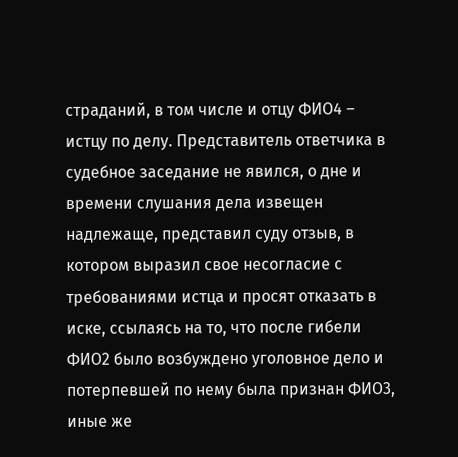страданий, в том числе и отцу ФИО4 – истцу по делу. Представитель ответчика в судебное заседание не явился, о дне и времени слушания дела извещен надлежаще, представил суду отзыв, в котором выразил свое несогласие с требованиями истца и просят отказать в иске, ссылаясь на то, что после гибели ФИО2 было возбуждено уголовное дело и потерпевшей по нему была признан ФИО3, иные же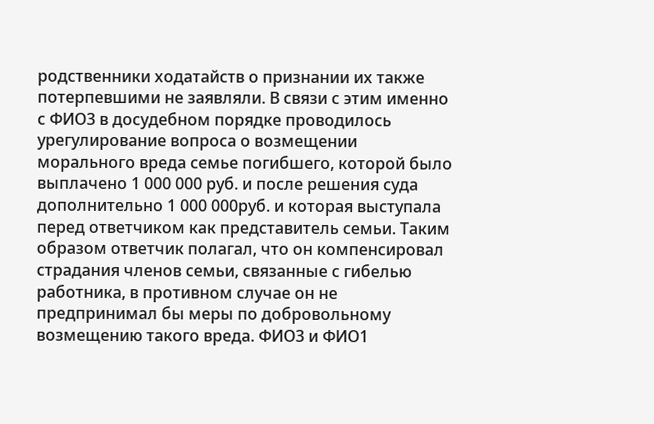родственники ходатайств о признании их также потерпевшими не заявляли. В связи с этим именно с ФИО3 в досудебном порядке проводилось урегулирование вопроса о возмещении морального вреда семье погибшего, которой было выплачено 1 000 000 руб. и после решения суда дополнительно 1 000 000руб. и которая выступала перед ответчиком как представитель семьи. Таким образом ответчик полагал, что он компенсировал страдания членов семьи, связанные с гибелью работника, в противном случае он не предпринимал бы меры по добровольному возмещению такого вреда. ФИО3 и ФИО1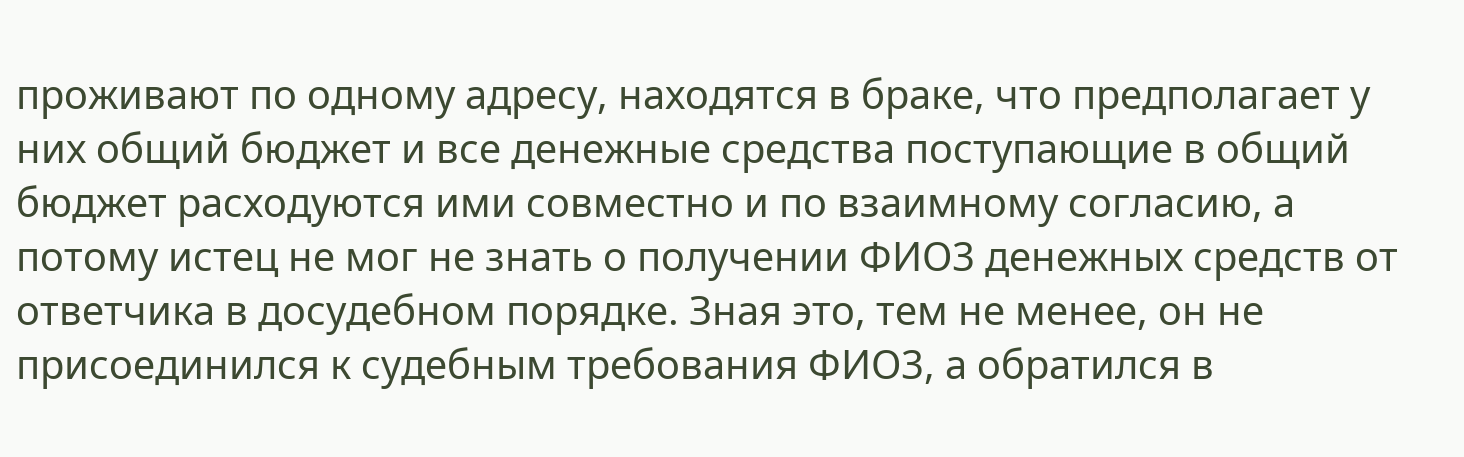проживают по одному адресу, находятся в браке, что предполагает у них общий бюджет и все денежные средства поступающие в общий бюджет расходуются ими совместно и по взаимному согласию, а потому истец не мог не знать о получении ФИО3 денежных средств от ответчика в досудебном порядке. Зная это, тем не менее, он не присоединился к судебным требования ФИО3, а обратился в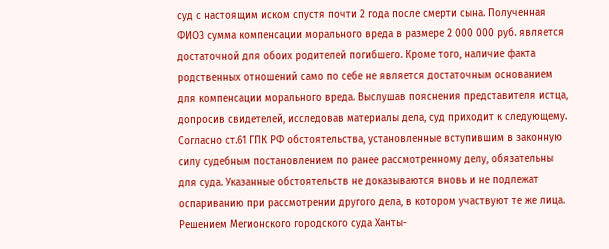суд с настоящим иском спустя почти 2 года после смерти сына. Полученная ФИО3 сумма компенсации морального вреда в размере 2 000 000 руб. является достаточной для обоих родителей погибшего. Кроме того, наличие факта родственных отношений само по себе не является достаточным основанием для компенсации морального вреда. Выслушав пояснения представителя истца, допросив свидетелей, исследовав материалы дела, суд приходит к следующему. Согласно ст.61 ГПК РФ обстоятельства, установленные вступившим в законную силу судебным постановлением по ранее рассмотренному делу, обязательны для суда. Указанные обстоятельств не доказываются вновь и не подлежат оспариванию при рассмотрении другого дела, в котором участвуют те же лица. Решением Мегионского городского суда Ханты-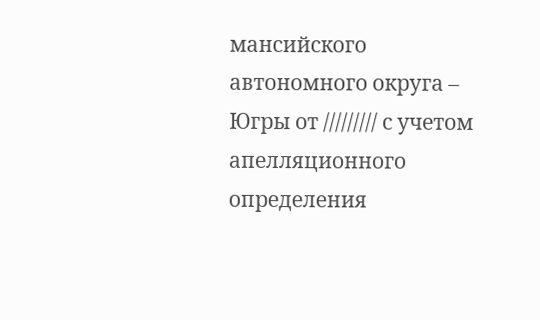мансийского автономного округа – Югры от ///////// с учетом апелляционного определения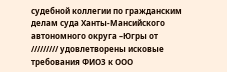судебной коллегии по гражданским делам суда Ханты-Мансийского автономного округа –Югры от ///////// удовлетворены исковые требования ФИО3 к ООО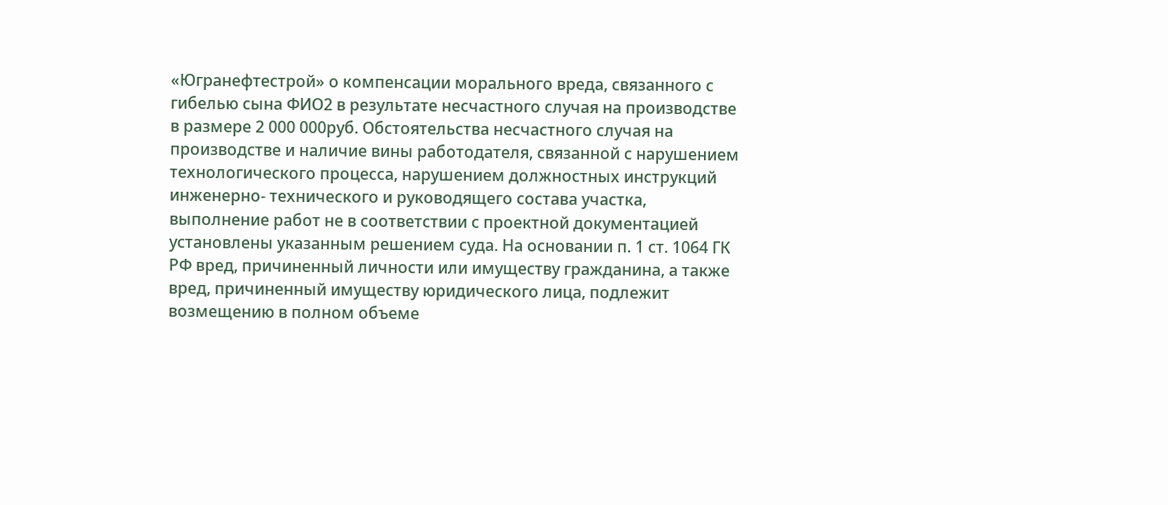«Югранефтестрой» о компенсации морального вреда, связанного с гибелью сына ФИО2 в результате несчастного случая на производстве в размере 2 000 000руб. Обстоятельства несчастного случая на производстве и наличие вины работодателя, связанной с нарушением технологического процесса, нарушением должностных инструкций инженерно- технического и руководящего состава участка, выполнение работ не в соответствии с проектной документацией установлены указанным решением суда. На основании п. 1 ст. 1064 ГК РФ вред, причиненный личности или имуществу гражданина, а также вред, причиненный имуществу юридического лица, подлежит возмещению в полном объеме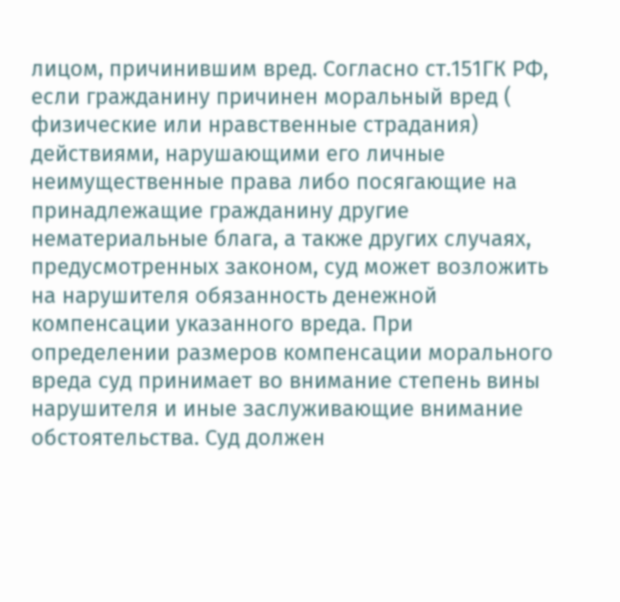лицом, причинившим вред. Согласно ст.151ГК РФ, если гражданину причинен моральный вред ( физические или нравственные страдания) действиями, нарушающими его личные неимущественные права либо посягающие на принадлежащие гражданину другие нематериальные блага, а также других случаях, предусмотренных законом, суд может возложить на нарушителя обязанность денежной компенсации указанного вреда. При определении размеров компенсации морального вреда суд принимает во внимание степень вины нарушителя и иные заслуживающие внимание обстоятельства. Суд должен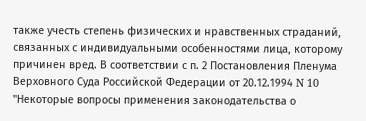также учесть степень физических и нравственных страданий, связанных с индивидуальными особенностями лица, которому причинен вред. В соответствии с п. 2 Постановления Пленума Верховного Суда Российской Федерации от 20.12.1994 N 10 "Некоторые вопросы применения законодательства о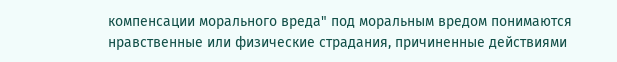компенсации морального вреда" под моральным вредом понимаются нравственные или физические страдания, причиненные действиями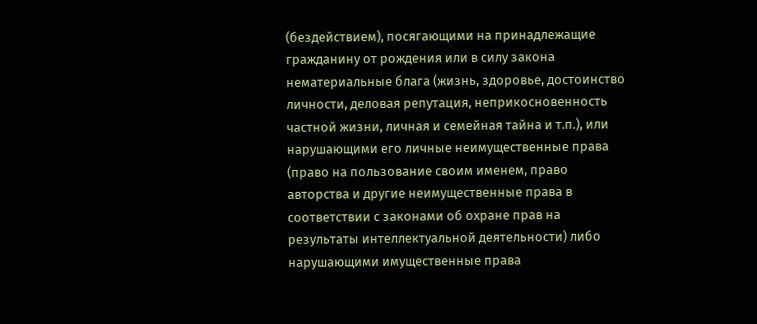(бездействием), посягающими на принадлежащие гражданину от рождения или в силу закона нематериальные блага (жизнь, здоровье, достоинство личности, деловая репутация, неприкосновенность частной жизни, личная и семейная тайна и т.п.), или нарушающими его личные неимущественные права (право на пользование своим именем, право авторства и другие неимущественные права в соответствии с законами об охране прав на результаты интеллектуальной деятельности) либо нарушающими имущественные права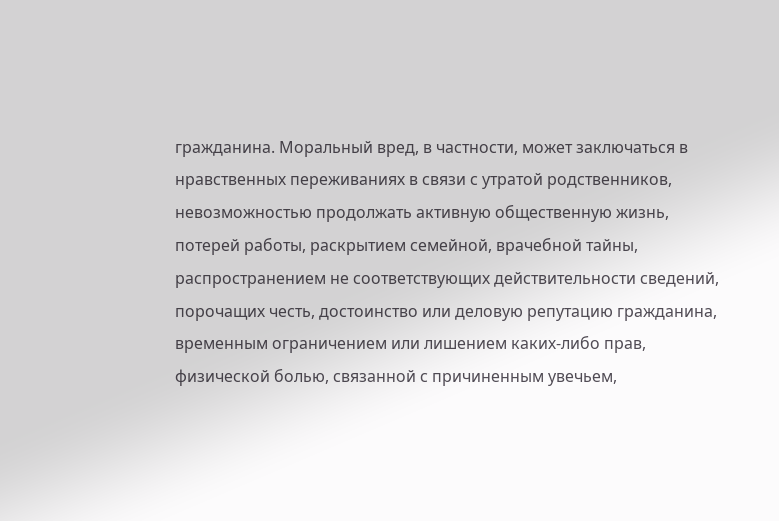гражданина. Моральный вред, в частности, может заключаться в нравственных переживаниях в связи с утратой родственников, невозможностью продолжать активную общественную жизнь, потерей работы, раскрытием семейной, врачебной тайны, распространением не соответствующих действительности сведений, порочащих честь, достоинство или деловую репутацию гражданина, временным ограничением или лишением каких-либо прав, физической болью, связанной с причиненным увечьем,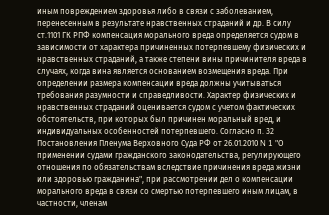иным повреждением здоровья либо в связи с заболеванием, перенесенным в результате нравственных страданий и др. В силу ст.1101 ГК РПФ компенсация морального вреда определяется судом в зависимости от характера причиненных потерпевшему физических и нравственных страданий, а также степени вины причинителя вреда в случаях, когда вина является основанием возмещения вреда. При определении размера компенсации вреда должны учитываться требования разумности и справедливости. Характер физических и нравственных страданий оценивается судом с учетом фактических обстоятельств, при которых был причинен моральный вред, и индивидуальных особенностей потерпевшего. Согласно п. 32 Постановления Пленума Верховного Суда РФ от 26.01.2010 N 1 "О применении судами гражданского законодательства, регулирующего отношения по обязательствам вследствие причинения вреда жизни или здоровью гражданина", при рассмотрении дел о компенсации морального вреда в связи со смертью потерпевшего иным лицам, в частности, членам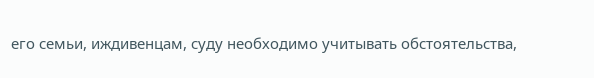его семьи, иждивенцам, суду необходимо учитывать обстоятельства,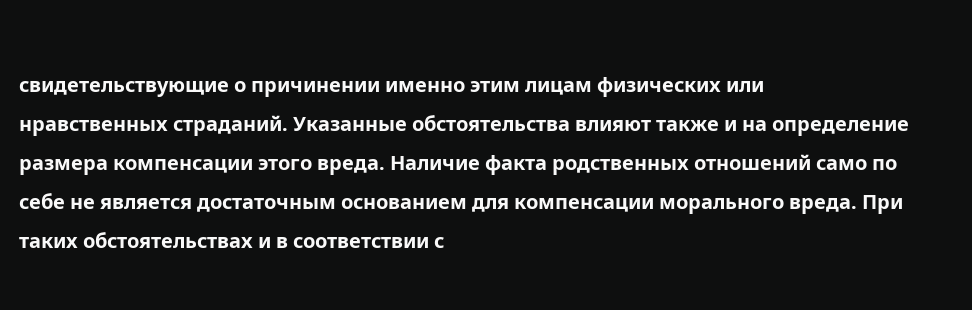свидетельствующие о причинении именно этим лицам физических или нравственных страданий. Указанные обстоятельства влияют также и на определение размера компенсации этого вреда. Наличие факта родственных отношений само по себе не является достаточным основанием для компенсации морального вреда. При таких обстоятельствах и в соответствии с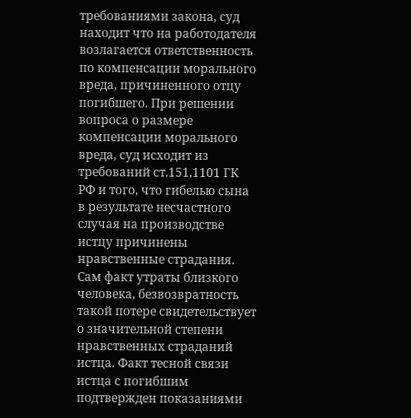требованиями закона, суд находит что на работодателя возлагается ответственность по компенсации морального вреда, причиненного отцу погибшего. При решении вопроса о размере компенсации морального вреда, суд исходит из требований ст.151,1101 ГК РФ и того, что гибелью сына в результате несчастного случая на производстве истцу причинены нравственные страдания. Сам факт утраты близкого человека, безвозвратность такой потере свидетельствует о значительной степени нравственных страданий истца. Факт тесной связи истца с погибшим подтвержден показаниями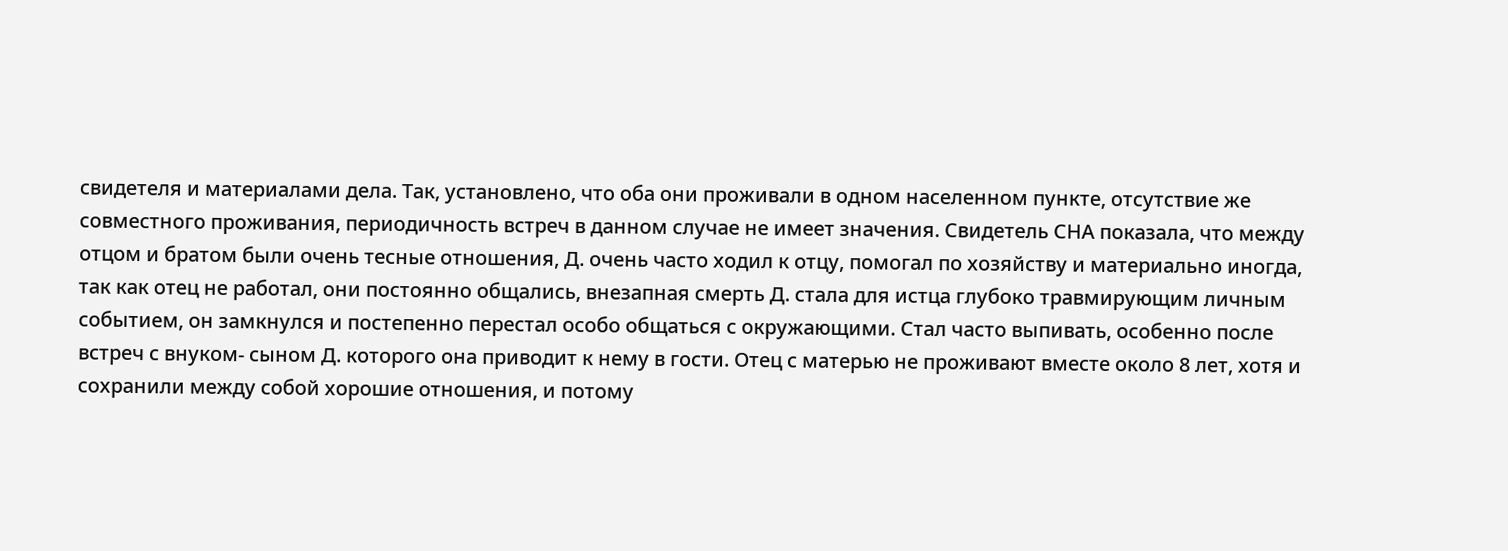свидетеля и материалами дела. Так, установлено, что оба они проживали в одном населенном пункте, отсутствие же совместного проживания, периодичность встреч в данном случае не имеет значения. Свидетель СНА показала, что между отцом и братом были очень тесные отношения, Д. очень часто ходил к отцу, помогал по хозяйству и материально иногда, так как отец не работал, они постоянно общались, внезапная смерть Д. стала для истца глубоко травмирующим личным событием, он замкнулся и постепенно перестал особо общаться с окружающими. Стал часто выпивать, особенно после встреч с внуком- сыном Д. которого она приводит к нему в гости. Отец с матерью не проживают вместе около 8 лет, хотя и сохранили между собой хорошие отношения, и потому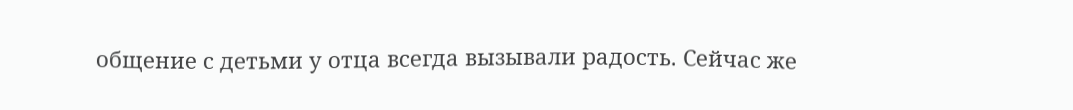общение с детьми у отца всегда вызывали радость. Сейчас же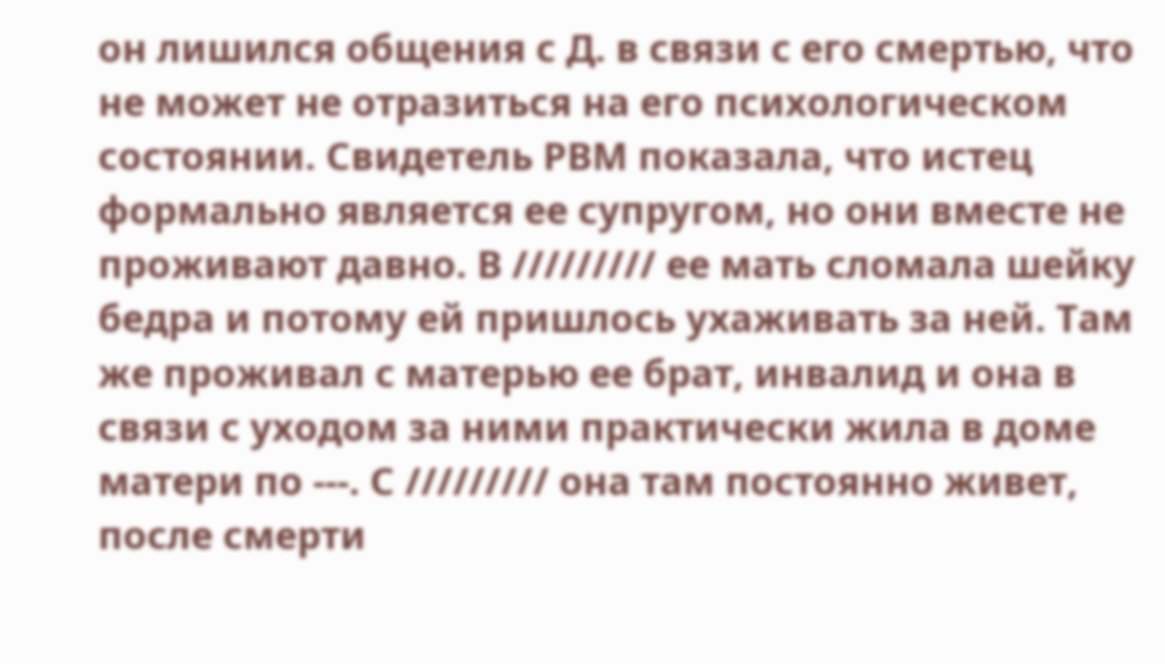он лишился общения с Д. в связи с его смертью, что не может не отразиться на его психологическом состоянии. Свидетель РВМ показала, что истец формально является ее супругом, но они вместе не проживают давно. В ///////// ее мать сломала шейку бедра и потому ей пришлось ухаживать за ней. Там же проживал с матерью ее брат, инвалид и она в связи с уходом за ними практически жила в доме матери по ---. С ///////// она там постоянно живет, после смерти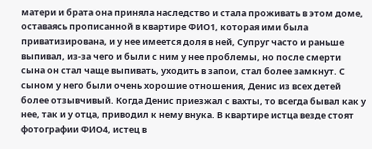матери и брата она приняла наследство и стала проживать в этом доме, оставаясь прописанной в квартире ФИО1, которая ими была приватизирована, и у нее имеется доля в ней, Супруг часто и раньше выпивал, из-за чего и были с ним у нее проблемы, но после смерти сына он стал чаще выпивать, уходить в запои, стал более замкнут. С сыном у него были очень хорошие отношения, Денис из всех детей более отзывчивый. Когда Денис приезжал с вахты, то всегда бывал как у нее, так и у отца, приводил к нему внука. В квартире истца везде стоят фотографии ФИО4, истец в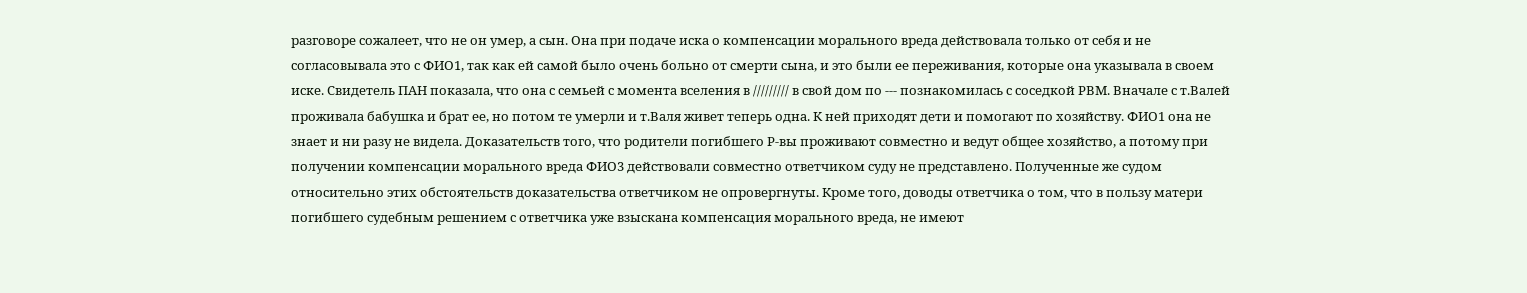разговоре сожалеет, что не он умер, а сын. Она при подаче иска о компенсации морального вреда действовала только от себя и не согласовывала это с ФИО1, так как ей самой было очень больно от смерти сына, и это были ее переживания, которые она указывала в своем иске. Свидетель ПАН показала, что она с семьей с момента вселения в ///////// в свой дом по --- познакомилась с соседкой РВМ. Вначале с т.Валей проживала бабушка и брат ее, но потом те умерли и т.Валя живет теперь одна. К ней приходят дети и помогают по хозяйству. ФИО1 она не знает и ни разу не видела. Доказательств того, что родители погибшего Р-вы проживают совместно и ведут общее хозяйство, а потому при получении компенсации морального вреда ФИО3 действовали совместно ответчиком суду не представлено. Полученные же судом относительно этих обстоятельств доказательства ответчиком не опровергнуты. Кроме того, доводы ответчика о том, что в пользу матери погибшего судебным решением с ответчика уже взыскана компенсация морального вреда, не имеют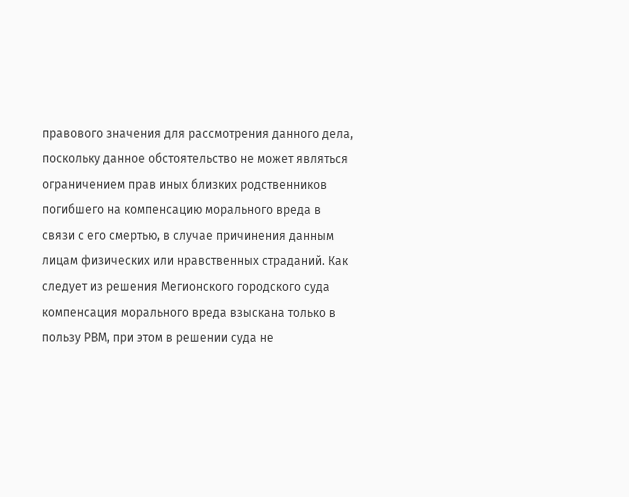правового значения для рассмотрения данного дела, поскольку данное обстоятельство не может являться ограничением прав иных близких родственников погибшего на компенсацию морального вреда в связи с его смертью, в случае причинения данным лицам физических или нравственных страданий. Как следует из решения Мегионского городского суда компенсация морального вреда взыскана только в пользу РВМ, при этом в решении суда не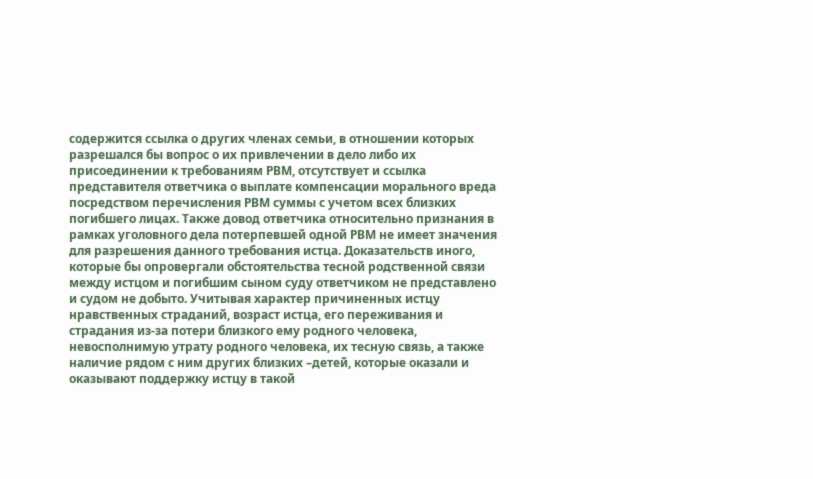содержится ссылка о других членах семьи, в отношении которых разрешался бы вопрос о их привлечении в дело либо их присоединении к требованиям РВМ, отсутствует и ссылка представителя ответчика о выплате компенсации морального вреда посредством перечисления РВМ суммы с учетом всех близких погибшего лицах. Также довод ответчика относительно признания в рамках уголовного дела потерпевшей одной РВМ не имеет значения для разрешения данного требования истца. Доказательств иного, которые бы опровергали обстоятельства тесной родственной связи между истцом и погибшим сыном суду ответчиком не представлено и судом не добыто. Учитывая характер причиненных истцу нравственных страданий, возраст истца, его переживания и страдания из-за потери близкого ему родного человека, невосполнимую утрату родного человека, их тесную связь, а также наличие рядом с ним других близких –детей, которые оказали и оказывают поддержку истцу в такой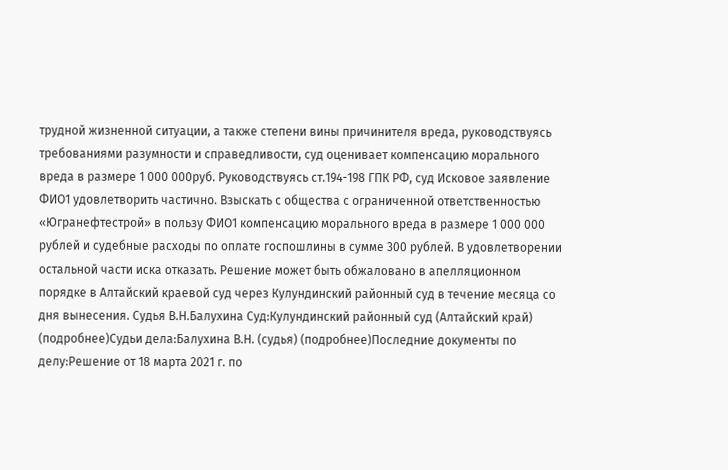трудной жизненной ситуации, а также степени вины причинителя вреда, руководствуясь требованиями разумности и справедливости, суд оценивает компенсацию морального вреда в размере 1 000 000руб. Руководствуясь ст.194-198 ГПК РФ, суд Исковое заявление ФИО1 удовлетворить частично. Взыскать с общества с ограниченной ответственностью «Югранефтестрой» в пользу ФИО1 компенсацию морального вреда в размере 1 000 000 рублей и судебные расходы по оплате госпошлины в сумме 300 рублей. В удовлетворении остальной части иска отказать. Решение может быть обжаловано в апелляционном порядке в Алтайский краевой суд через Кулундинский районный суд в течение месяца со дня вынесения. Судья В.Н.Балухина Суд:Кулундинский районный суд (Алтайский край) (подробнее)Судьи дела:Балухина В.Н. (судья) (подробнее)Последние документы по делу:Решение от 18 марта 2021 г. по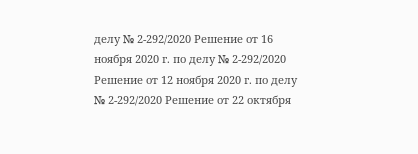делу № 2-292/2020 Решение от 16 ноября 2020 г. по делу № 2-292/2020 Решение от 12 ноября 2020 г. по делу № 2-292/2020 Решение от 22 октября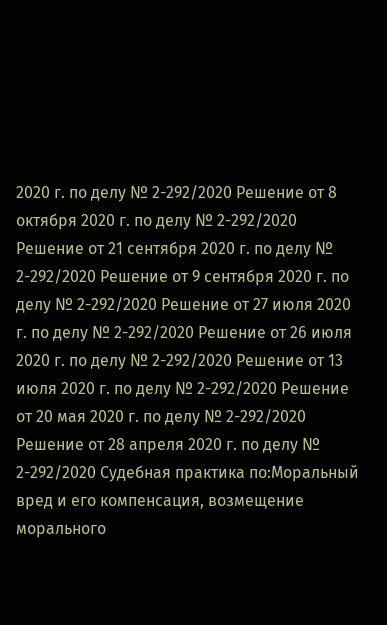2020 г. по делу № 2-292/2020 Решение от 8 октября 2020 г. по делу № 2-292/2020 Решение от 21 сентября 2020 г. по делу № 2-292/2020 Решение от 9 сентября 2020 г. по делу № 2-292/2020 Решение от 27 июля 2020 г. по делу № 2-292/2020 Решение от 26 июля 2020 г. по делу № 2-292/2020 Решение от 13 июля 2020 г. по делу № 2-292/2020 Решение от 20 мая 2020 г. по делу № 2-292/2020 Решение от 28 апреля 2020 г. по делу № 2-292/2020 Судебная практика по:Моральный вред и его компенсация, возмещение морального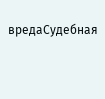вредаСудебная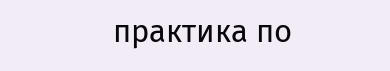практика по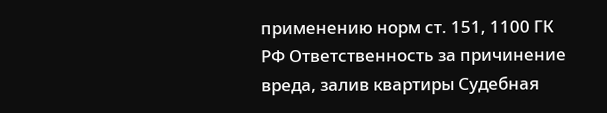применению норм ст. 151, 1100 ГК РФ Ответственность за причинение вреда, залив квартиры Судебная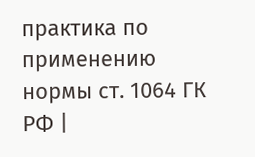практика по применению нормы ст. 1064 ГК РФ |